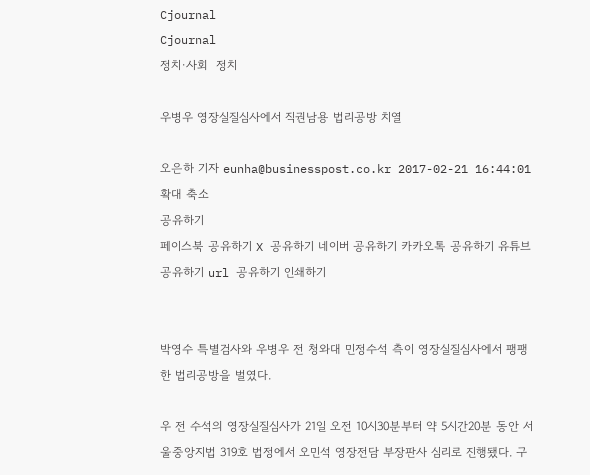Cjournal
Cjournal
정치·사회  정치

우병우 영장실질심사에서 직권남용 법리공방 치열

오은하 기자 eunha@businesspost.co.kr 2017-02-21 16:44:01
확대 축소
공유하기
페이스북 공유하기 X 공유하기 네이버 공유하기 카카오톡 공유하기 유튜브 공유하기 url 공유하기 인쇄하기


박영수 특별검사와 우병우 전 청와대 민정수석 측이 영장실질심사에서 팽팽한 법리공방을 벌였다.

우 전 수석의 영장실질심사가 21일 오전 10시30분부터 약 5시간20분 동안 서울중앙지법 319호 법정에서 오민석 영장전담 부장판사 심리로 진행됐다. 구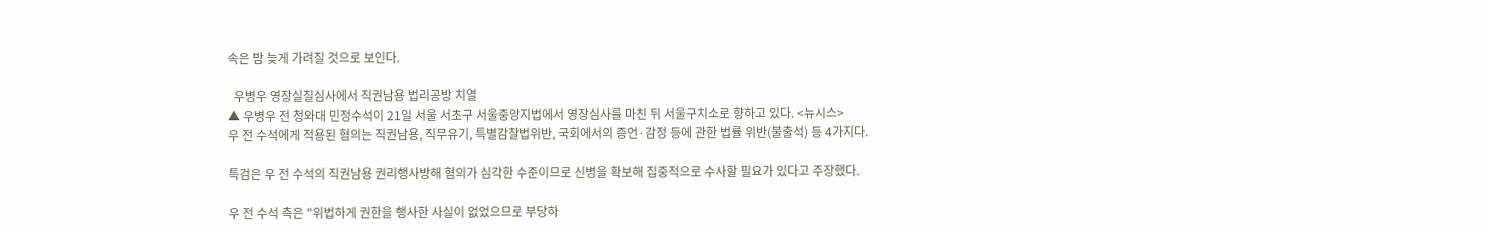속은 밤 늦게 가려질 것으로 보인다.

  우병우 영장실질심사에서 직권남용 법리공방 치열
▲ 우병우 전 청와대 민정수석이 21일 서울 서초구 서울중앙지법에서 영장심사를 마친 뒤 서울구치소로 향하고 있다. <뉴시스>
우 전 수석에게 적용된 혐의는 직권남용, 직무유기, 특별감찰법위반, 국회에서의 증언·감정 등에 관한 법률 위반(불출석) 등 4가지다.

특검은 우 전 수석의 직권남용 권리행사방해 혐의가 심각한 수준이므로 신병을 확보해 집중적으로 수사할 필요가 있다고 주장했다.

우 전 수석 측은 "위법하게 권한을 행사한 사실이 없었으므로 부당하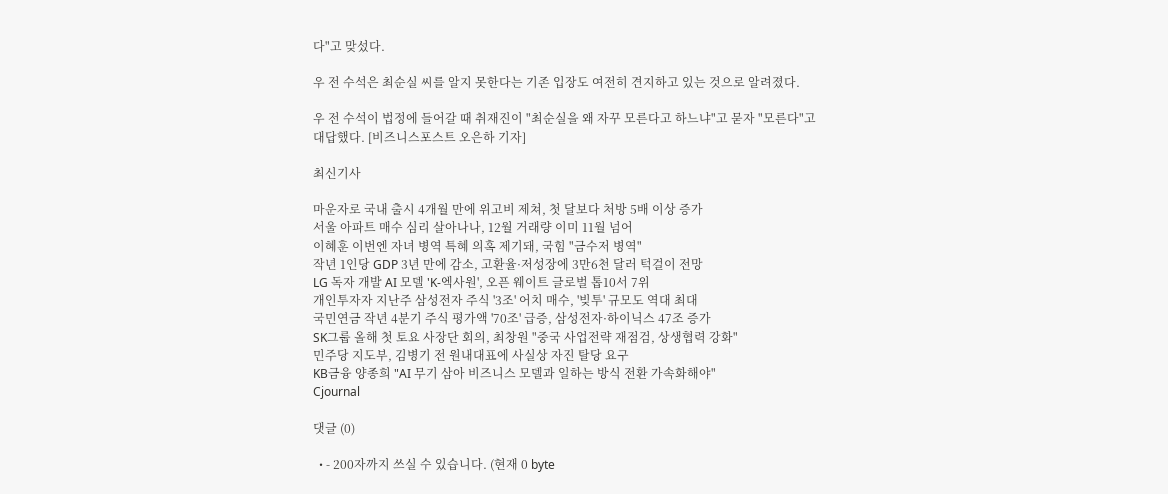다"고 맞섰다.

우 전 수석은 최순실 씨를 알지 못한다는 기존 입장도 여전히 견지하고 있는 것으로 알려졌다.

우 전 수석이 법정에 들어갈 때 취재진이 "최순실을 왜 자꾸 모른다고 하느냐"고 묻자 "모른다"고 대답했다. [비즈니스포스트 오은하 기자]

최신기사

마운자로 국내 출시 4개월 만에 위고비 제쳐, 첫 달보다 처방 5배 이상 증가
서울 아파트 매수 심리 살아나나, 12월 거래량 이미 11월 넘어
이혜훈 이번엔 자녀 병역 특혜 의혹 제기돼, 국힘 "금수저 병역"
작년 1인당 GDP 3년 만에 감소, 고환율·저성장에 3만6천 달러 턱걸이 전망
LG 독자 개발 AI 모델 'K-엑사원', 오픈 웨이트 글로벌 톱10서 7위
개인투자자 지난주 삼성전자 주식 '3조' 어치 매수, '빚투' 규모도 역대 최대
국민연금 작년 4분기 주식 평가액 '70조' 급증, 삼성전자·하이닉스 47조 증가
SK그룹 올해 첫 토요 사장단 회의, 최창원 "중국 사업전략 재점검, 상생협력 강화"
민주당 지도부, 김병기 전 원내대표에 사실상 자진 탈당 요구
KB금융 양종희 "AI 무기 삼아 비즈니스 모델과 일하는 방식 전환 가속화해야"
Cjournal

댓글 (0)

  • - 200자까지 쓰실 수 있습니다. (현재 0 byte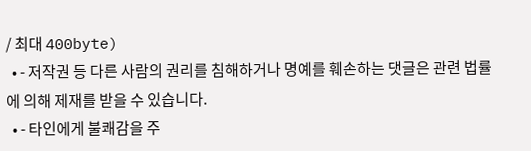/ 최대 400byte)
  • - 저작권 등 다른 사람의 권리를 침해하거나 명예를 훼손하는 댓글은 관련 법률에 의해 제재를 받을 수 있습니다.
  • - 타인에게 불쾌감을 주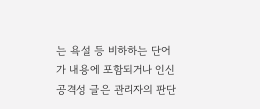는 욕설 등 비하하는 단어가 내용에 포함되거나 인신공격성 글은 관리자의 판단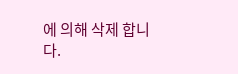에 의해 삭제 합니다.